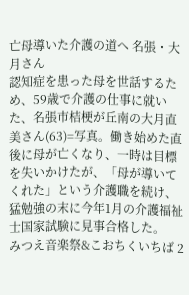亡母導いた介護の道へ 名張・大月さん
認知症を患った母を世話するため、59歳で介護の仕事に就いた、名張市桔梗が丘南の大月直美さん(63)=写真。働き始めた直後に母が亡くなり、一時は目標を失いかけたが、「母が導いてくれた」という介護職を続け、猛勉強の末に今年1月の介護福祉士国家試験に見事合格した。
みつえ音楽祭&こおちくいちば 2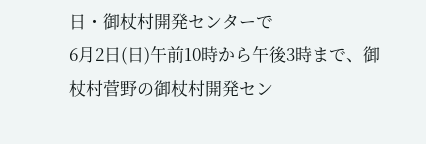日・御杖村開発センターで
6月2日(日)午前10時から午後3時まで、御杖村菅野の御杖村開発セン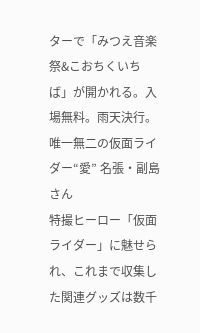ターで「みつえ音楽祭&こおちくいちば」が開かれる。入場無料。雨天決行。
唯一無二の仮面ライダー“愛” 名張・副島さん
特撮ヒーロー「仮面ライダー」に魅せられ、これまで収集した関連グッズは数千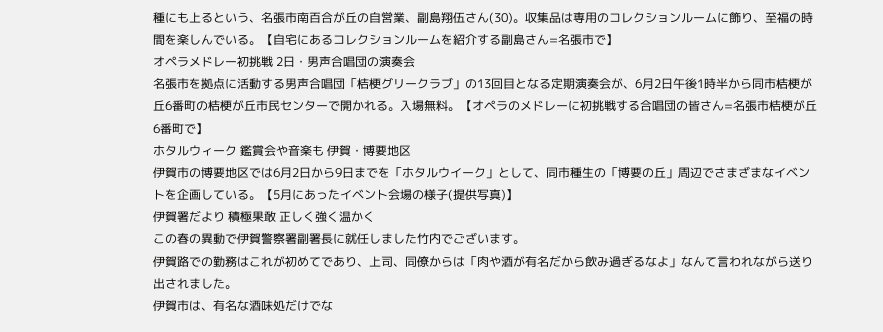種にも上るという、名張市南百合が丘の自営業、副島翔伍さん(30)。収集品は専用のコレクションルームに飾り、至福の時間を楽しんでいる。【自宅にあるコレクションルームを紹介する副島さん=名張市で】
オペラメドレー初挑戦 2日・男声合唱団の演奏会
名張市を拠点に活動する男声合唱団「桔梗グリークラブ」の13回目となる定期演奏会が、6月2日午後1時半から同市桔梗が丘6番町の桔梗が丘市民センターで開かれる。入場無料。【オペラのメドレーに初挑戦する合唱団の皆さん=名張市桔梗が丘6番町で】
ホタルウィーク 鑑賞会や音楽も 伊賀・博要地区
伊賀市の博要地区では6月2日から9日までを「ホタルウイーク」として、同市種生の「博要の丘」周辺でさまざまなイベントを企画している。【5月にあったイベント会場の様子(提供写真)】
伊賀署だより 積極果敢 正しく強く温かく
この春の異動で伊賀警察署副署長に就任しました竹内でございます。
伊賀路での勤務はこれが初めてであり、上司、同僚からは「肉や酒が有名だから飲み過ぎるなよ」なんて言われながら送り出されました。
伊賀市は、有名な酒味処だけでな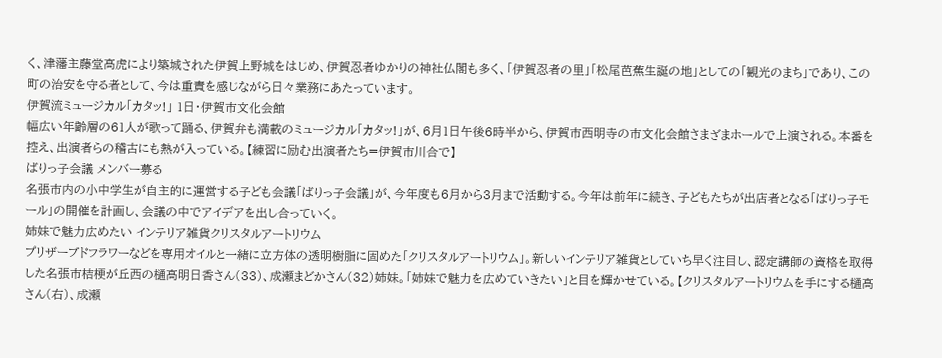く、津藩主藤堂高虎により築城された伊賀上野城をはじめ、伊賀忍者ゆかりの神社仏閣も多く、「伊賀忍者の里」「松尾芭蕉生誕の地」としての「観光のまち」であり、この町の治安を守る者として、今は重責を感じながら日々業務にあたっています。
伊賀流ミュージカル「カタッ!」 1日・伊賀市文化会館
幅広い年齢層の61人が歌って踊る、伊賀弁も満載のミュージカル「カタッ!」が、6月1日午後6時半から、伊賀市西明寺の市文化会館さまざまホールで上演される。本番を控え、出演者らの稽古にも熱が入っている。【練習に励む出演者たち=伊賀市川合で】
ばりっ子会議 メンバー募る
名張市内の小中学生が自主的に運営する子ども会議「ばりっ子会議」が、今年度も6月から3月まで活動する。今年は前年に続き、子どもたちが出店者となる「ばりっ子モール」の開催を計画し、会議の中でアイデアを出し合っていく。
姉妹で魅力広めたい インテリア雑貨クリスタルアートリウム
プリザーブドフラワーなどを専用オイルと一緒に立方体の透明樹脂に固めた「クリスタルアートリウム」。新しいインテリア雑貨としていち早く注目し、認定講師の資格を取得した名張市桔梗が丘西の樋高明日香さん(33)、成瀬まどかさん(32)姉妹。「姉妹で魅力を広めていきたい」と目を輝かせている。【クリスタルアートリウムを手にする樋高さん(右)、成瀬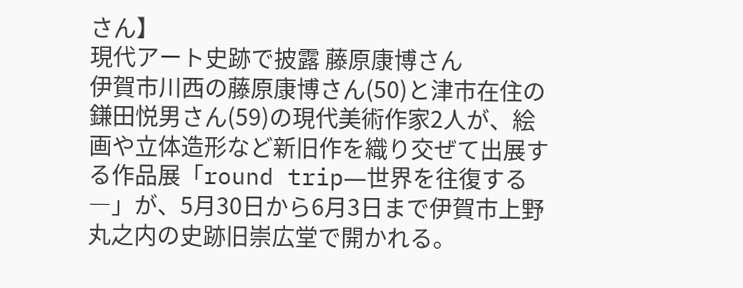さん】
現代アート史跡で披露 藤原康博さん
伊賀市川西の藤原康博さん(50)と津市在住の鎌田悦男さん(59)の現代美術作家2人が、絵画や立体造形など新旧作を織り交ぜて出展する作品展「round trip―世界を往復する―」が、5月30日から6月3日まで伊賀市上野丸之内の史跡旧崇広堂で開かれる。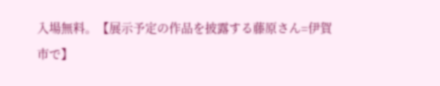入場無料。【展示予定の作品を披露する藤原さん=伊賀市で】